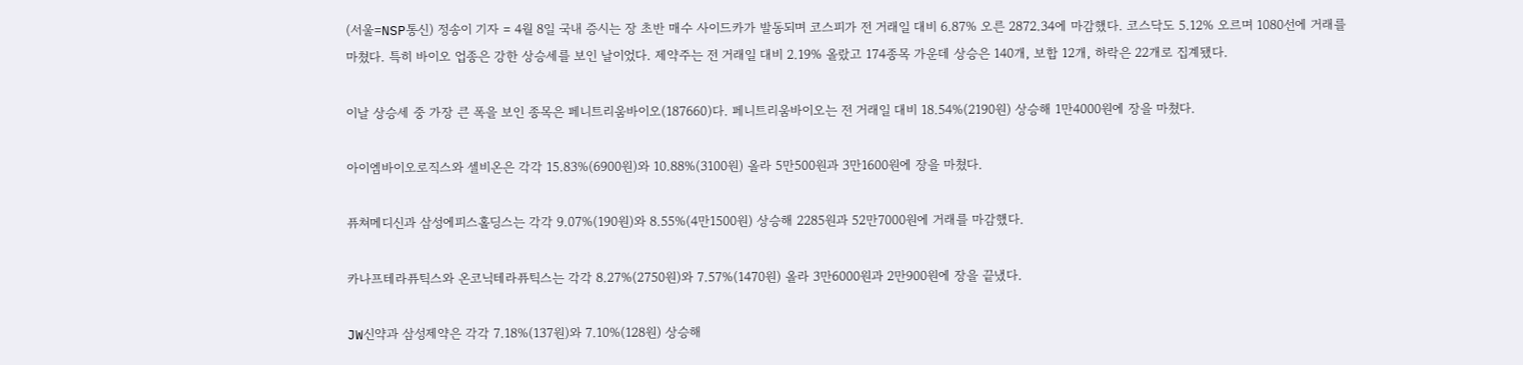(서울=NSP통신) 정송이 기자 = 4월 8일 국내 증시는 장 초반 매수 사이드카가 발동되며 코스피가 전 거래일 대비 6.87% 오른 2872.34에 마감했다. 코스닥도 5.12% 오르며 1080선에 거래를 마쳤다. 특히 바이오 업종은 강한 상승세를 보인 날이었다. 제약주는 전 거래일 대비 2.19% 올랐고 174종목 가운데 상승은 140개, 보합 12개, 하락은 22개로 집계됐다.

이날 상승세 중 가장 큰 폭을 보인 종목은 페니트리움바이오(187660)다. 페니트리움바이오는 전 거래일 대비 18.54%(2190원) 상승해 1만4000원에 장을 마쳤다.

아이엠바이오로직스와 셀비온은 각각 15.83%(6900원)와 10.88%(3100원) 올라 5만500원과 3만1600원에 장을 마쳤다.

퓨쳐메디신과 삼성에피스홀딩스는 각각 9.07%(190원)와 8.55%(4만1500원) 상승해 2285원과 52만7000원에 거래를 마감했다.

카나프테라퓨틱스와 온코닉테라퓨틱스는 각각 8.27%(2750원)와 7.57%(1470원) 올라 3만6000원과 2만900원에 장을 끝냈다.

JW신약과 삼성제약은 각각 7.18%(137원)와 7.10%(128원) 상승해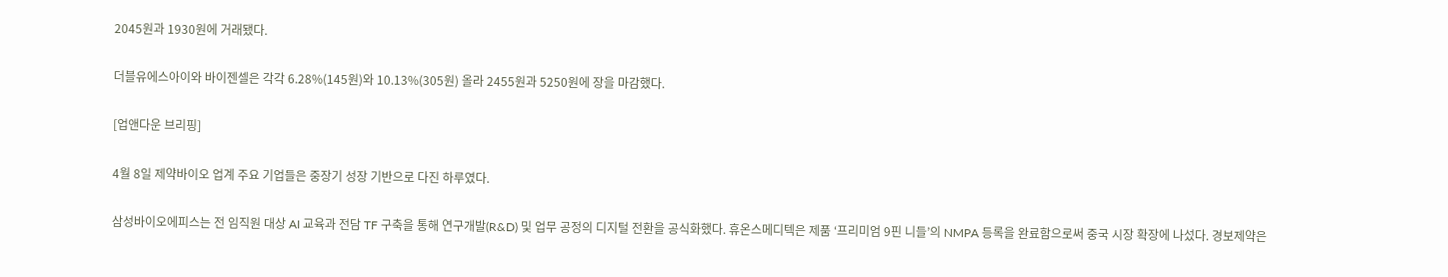2045원과 1930원에 거래됐다.

더블유에스아이와 바이젠셀은 각각 6.28%(145원)와 10.13%(305원) 올라 2455원과 5250원에 장을 마감했다.

[업앤다운 브리핑]

4월 8일 제약바이오 업계 주요 기업들은 중장기 성장 기반으로 다진 하루였다.

삼성바이오에피스는 전 임직원 대상 AI 교육과 전담 TF 구축을 통해 연구개발(R&D) 및 업무 공정의 디지털 전환을 공식화했다. 휴온스메디텍은 제품 ‘프리미엄 9핀 니들’의 NMPA 등록을 완료함으로써 중국 시장 확장에 나섰다. 경보제약은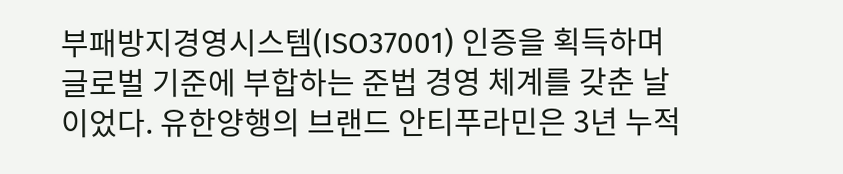부패방지경영시스템(ISO37001) 인증을 획득하며 글로벌 기준에 부합하는 준법 경영 체계를 갖춘 날이었다. 유한양행의 브랜드 안티푸라민은 3년 누적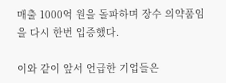매출 1000억 원을 돌파하며 장수 의약품임을 다시 한번 입증했다.

이와 같이 앞서 언급한 기업들은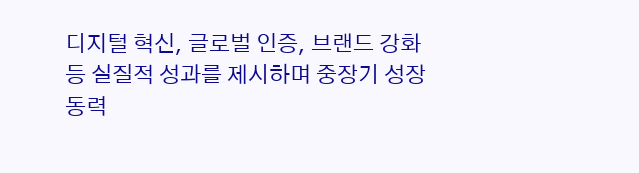디지털 혁신, 글로벌 인증, 브랜드 강화 등 실질적 성과를 제시하며 중장기 성장 동력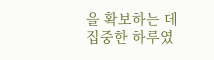을 확보하는 데 집중한 하루였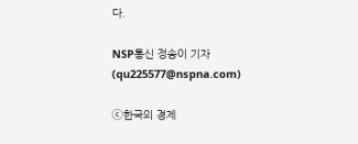다.

NSP통신 정송이 기자(qu225577@nspna.com)

ⓒ한국의 경제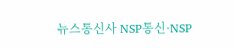뉴스통신사 NSP통신·NSP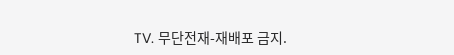TV. 무단전재-재배포 금지.